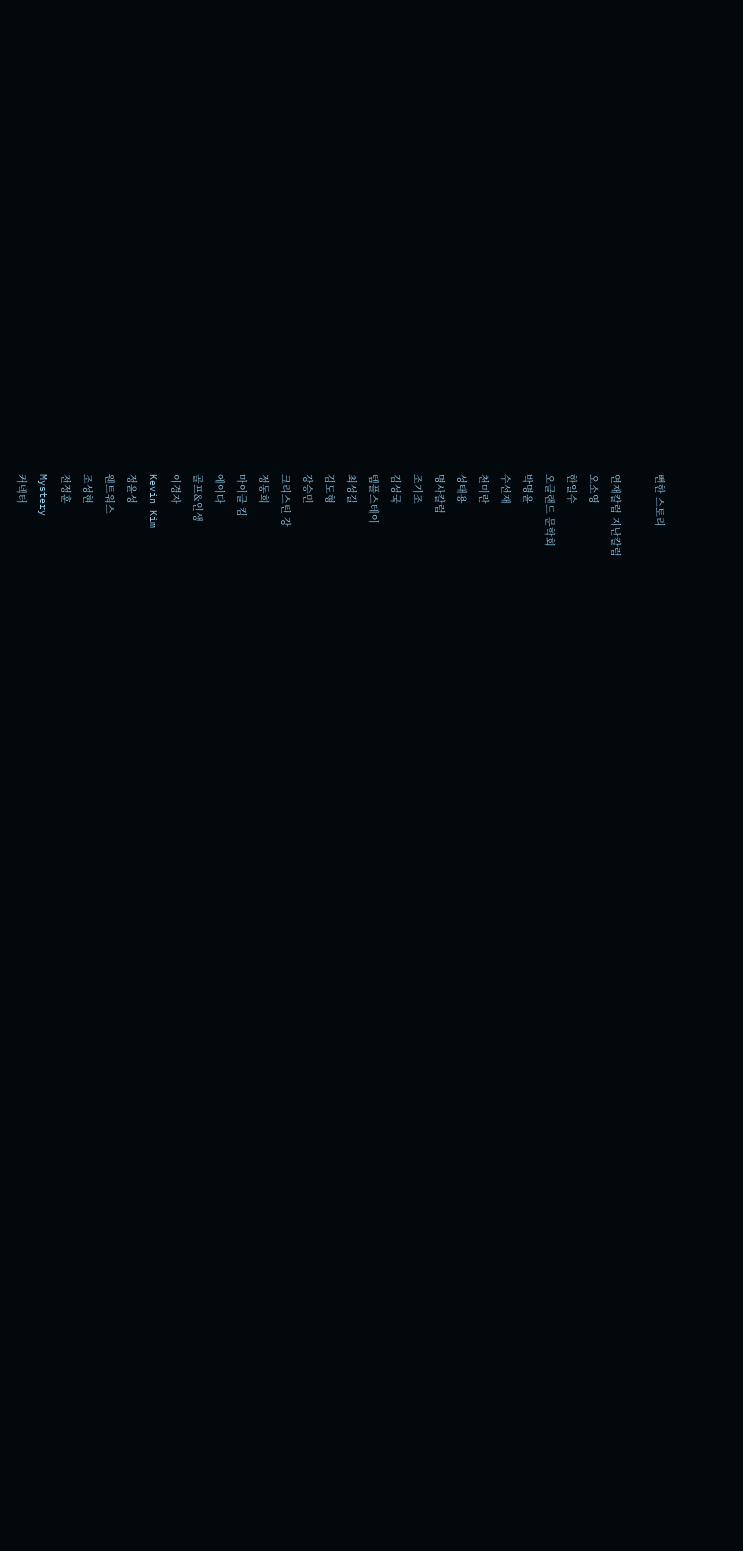뻔한 스토리

연재칼럼 지난칼럼
오소영
한일수
오클랜드 문학회
박명윤
수선재
천미란
성태용
명사칼럼
조기조
김성국
템플스테이
최성길
김도형
강승민
크리스틴 강
정동희
마이클 킴
에이다
골프&인생
이경자
Kevin Kim
정윤성
웬트워스
조성현
전정훈
Mystery
커넥터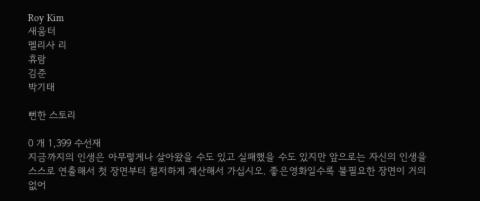Roy Kim
새움터
멜리사 리
휴람
김준
박기태

뻔한 스토리

0 개 1,399 수선재
지금까지의 인생은 아무렇게나 살아왔을 수도 있고 실패했을 수도 있지만 앞으로는 자신의 인생을 스스로 연출해서 첫 장면부터 철저하게 계산해서 가십시오. 좋은영화일수록 불필요한 장면이 거의 없어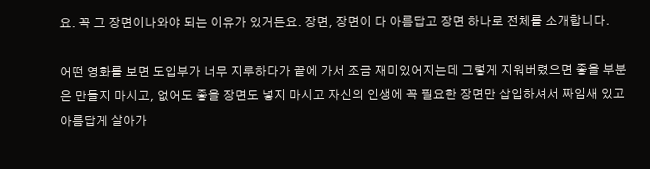요. 꼭 그 장면이나와야 되는 이유가 있거든요. 장면, 장면이 다 아름답고 장면 하나로 전체를 소개합니다.

어떤 영화를 보면 도입부가 너무 지루하다가 끝에 가서 조금 재미있어지는데 그렇게 지워버렸으면 좋을 부분은 만들지 마시고, 없어도 좋을 장면도 넣지 마시고 자신의 인생에 꼭 필요한 장면만 삽입하셔서 짜임새 있고 아름답게 살아가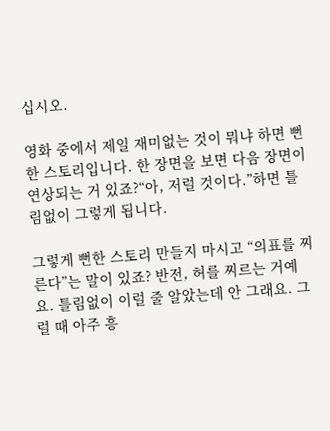십시오.

영화 중에서 제일 재미없는 것이 뭐냐 하면 뻔한 스토리입니다. 한 장면을 보면 다음 장면이 연상되는 거 있죠?“아, 저럴 것이다.”하면 틀림없이 그렇게 됩니다.

그렇게 뻔한 스토리 만들지 마시고 “의표를 찌른다”는 말이 있죠? 반전, 허를 찌르는 거예요. 틀림없이 이럴 줄 알았는데 안 그래요. 그럴 때 아주 흥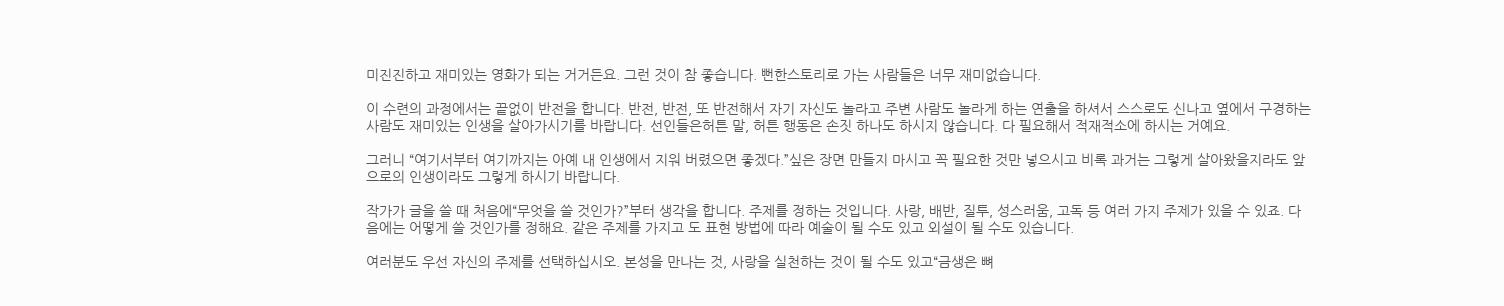미진진하고 재미있는 영화가 되는 거거든요. 그런 것이 참 좋습니다. 뻔한스토리로 가는 사람들은 너무 재미없습니다.

이 수련의 과정에서는 끝없이 반전을 합니다. 반전, 반전, 또 반전해서 자기 자신도 놀라고 주변 사람도 놀라게 하는 연출을 하셔서 스스로도 신나고 옆에서 구경하는 사람도 재미있는 인생을 살아가시기를 바랍니다. 선인들은허튼 말, 허튼 행동은 손짓 하나도 하시지 않습니다. 다 필요해서 적재적소에 하시는 거예요.

그러니 “여기서부터 여기까지는 아예 내 인생에서 지워 버렸으면 좋겠다.”싶은 장면 만들지 마시고 꼭 필요한 것만 넣으시고 비록 과거는 그렇게 살아왔을지라도 앞으로의 인생이라도 그렇게 하시기 바랍니다.

작가가 글을 쓸 때 처음에“무엇을 쓸 것인가?”부터 생각을 합니다. 주제를 정하는 것입니다. 사랑, 배반, 질투, 성스러움, 고독 등 여러 가지 주제가 있을 수 있죠. 다음에는 어떻게 쓸 것인가를 정해요. 같은 주제를 가지고 도 표현 방법에 따라 예술이 될 수도 있고 외설이 될 수도 있습니다.

여러분도 우선 자신의 주제를 선택하십시오. 본성을 만나는 것, 사랑을 실천하는 것이 될 수도 있고“금생은 뼈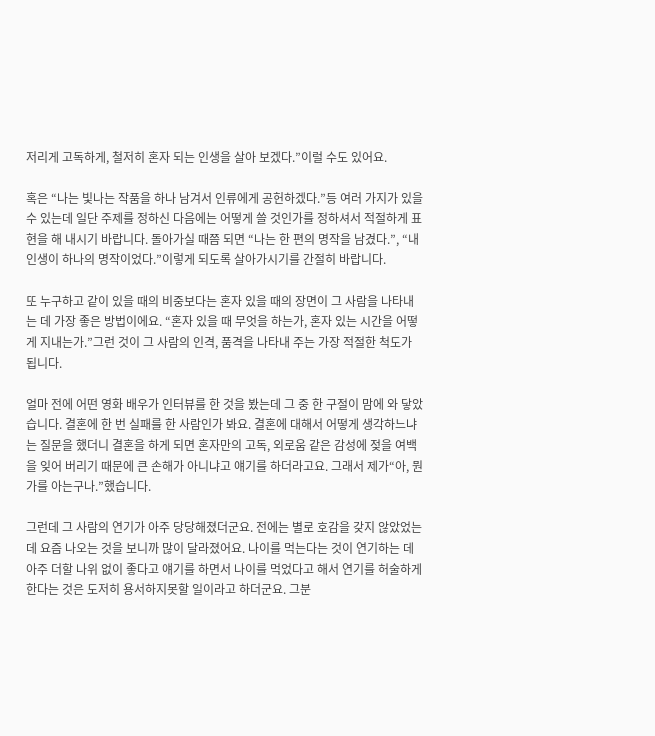저리게 고독하게, 철저히 혼자 되는 인생을 살아 보겠다.”이럴 수도 있어요.

혹은 “나는 빛나는 작품을 하나 남겨서 인류에게 공헌하겠다.”등 여러 가지가 있을 수 있는데 일단 주제를 정하신 다음에는 어떻게 쓸 것인가를 정하셔서 적절하게 표현을 해 내시기 바랍니다. 돌아가실 때쯤 되면 “나는 한 편의 명작을 남겼다.”, “내 인생이 하나의 명작이었다.”이렇게 되도록 살아가시기를 간절히 바랍니다.

또 누구하고 같이 있을 때의 비중보다는 혼자 있을 때의 장면이 그 사람을 나타내는 데 가장 좋은 방법이에요. “혼자 있을 때 무엇을 하는가, 혼자 있는 시간을 어떻게 지내는가.”그런 것이 그 사람의 인격, 품격을 나타내 주는 가장 적절한 척도가 됩니다.

얼마 전에 어떤 영화 배우가 인터뷰를 한 것을 봤는데 그 중 한 구절이 맘에 와 닿았습니다. 결혼에 한 번 실패를 한 사람인가 봐요. 결혼에 대해서 어떻게 생각하느냐는 질문을 했더니 결혼을 하게 되면 혼자만의 고독, 외로움 같은 감성에 젖을 여백을 잊어 버리기 때문에 큰 손해가 아니냐고 얘기를 하더라고요. 그래서 제가“아, 뭔가를 아는구나.”했습니다.

그런데 그 사람의 연기가 아주 당당해졌더군요. 전에는 별로 호감을 갖지 않았었는데 요즘 나오는 것을 보니까 많이 달라졌어요. 나이를 먹는다는 것이 연기하는 데 아주 더할 나위 없이 좋다고 얘기를 하면서 나이를 먹었다고 해서 연기를 허술하게 한다는 것은 도저히 용서하지못할 일이라고 하더군요. 그분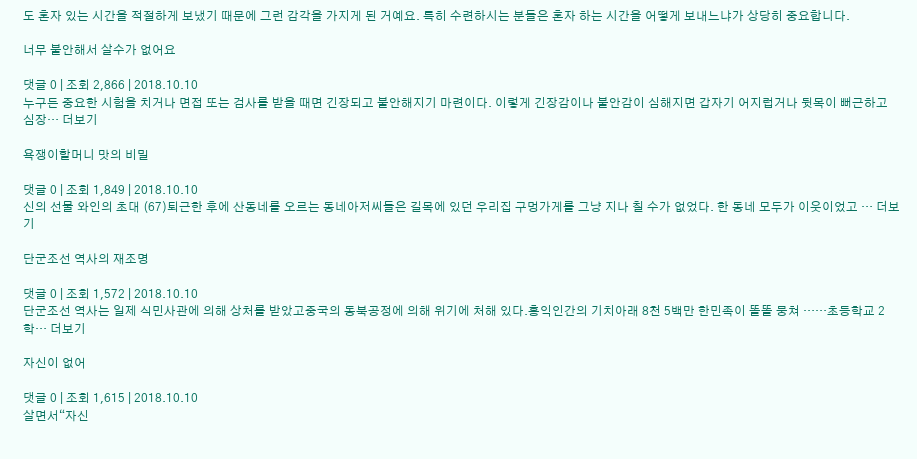도 혼자 있는 시간을 적절하게 보냈기 때문에 그런 감각을 가지게 된 거예요. 특히 수련하시는 분들은 혼자 하는 시간을 어떻게 보내느냐가 상당히 중요합니다.

너무 불안해서 살수가 없어요

댓글 0 | 조회 2,866 | 2018.10.10
누구든 중요한 시험을 치거나 면접 또는 검사를 받을 때면 긴장되고 불안해지기 마련이다. 이렇게 긴장감이나 불안감이 심해지면 갑자기 어지럽거나 뒷목이 뻐근하고 심장… 더보기

욕쟁이할머니 맛의 비밀

댓글 0 | 조회 1,849 | 2018.10.10
신의 선물 와인의 초대 (67)퇴근한 후에 산동네를 오르는 동네아저씨들은 길목에 있던 우리집 구멍가게를 그냥 지나 칠 수가 없었다. 한 동네 모두가 이웃이었고 … 더보기

단군조선 역사의 재조명

댓글 0 | 조회 1,572 | 2018.10.10
단군조선 역사는 일제 식민사관에 의해 상처를 받았고중국의 동북공정에 의해 위기에 처해 있다.홍익인간의 기치아래 8천 5백만 한민족이 똘똘 뭉쳐 ……초등학교 2학… 더보기

자신이 없어

댓글 0 | 조회 1,615 | 2018.10.10
살면서“자신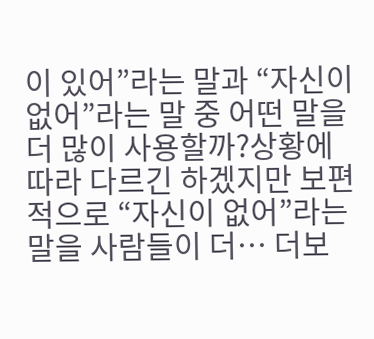이 있어”라는 말과 “자신이 없어”라는 말 중 어떤 말을 더 많이 사용할까?상황에 따라 다르긴 하겠지만 보편적으로 “자신이 없어”라는 말을 사람들이 더… 더보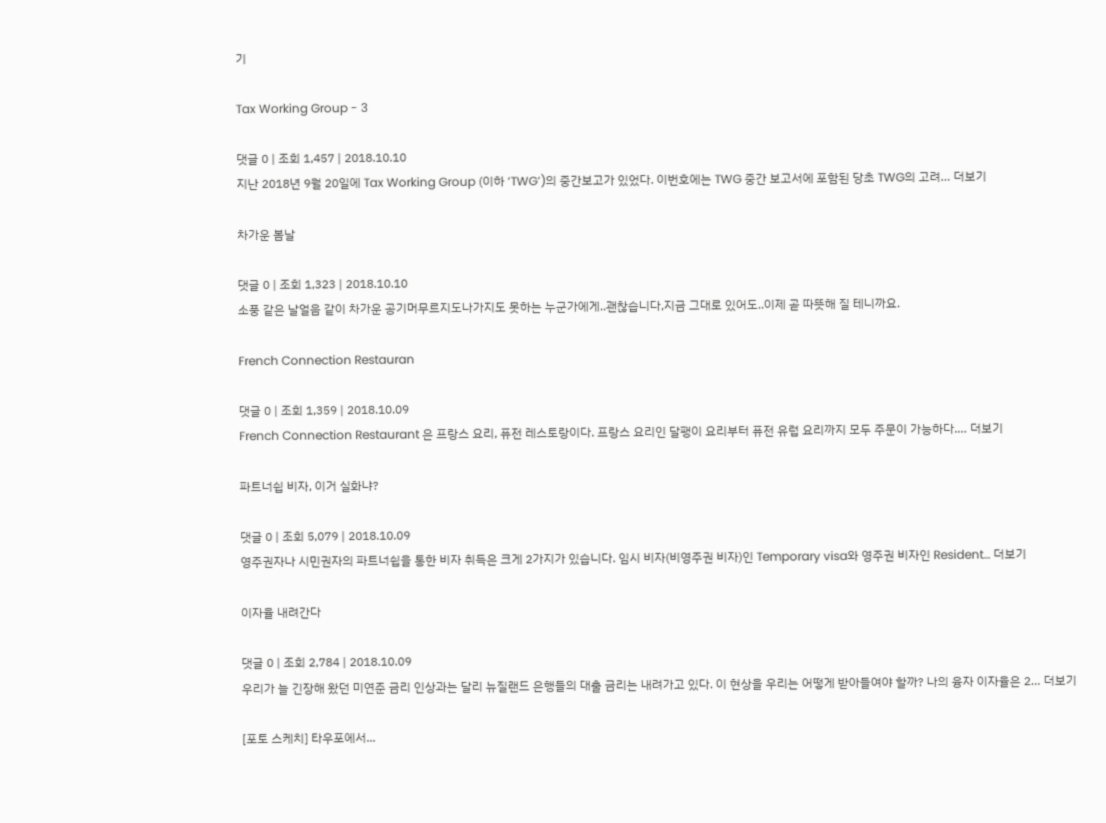기

Tax Working Group - 3

댓글 0 | 조회 1,457 | 2018.10.10
지난 2018년 9월 20일에 Tax Working Group (이하 ‘TWG’)의 중간보고가 있었다. 이번호에는 TWG 중간 보고서에 포함된 당초 TWG의 고려… 더보기

차가운 봄날

댓글 0 | 조회 1,323 | 2018.10.10
소풍 같은 날얼음 같이 차가운 공기머무르지도나가지도 못하는 누군가에게..괜찮습니다,지금 그대로 있어도..이제 곧 따뜻해 질 테니까요.

French Connection Restauran

댓글 0 | 조회 1,359 | 2018.10.09
French Connection Restaurant 은 프랑스 요리, 퓨전 레스토랑이다. 프랑스 요리인 달팽이 요리부터 퓨전 유럽 요리까지 모두 주문이 가능하다.… 더보기

파트너쉽 비자, 이거 실화냐?

댓글 0 | 조회 5,079 | 2018.10.09
영주권자나 시민권자의 파트너쉽을 통한 비자 취득은 크게 2가지가 있습니다. 임시 비자(비영주권 비자)인 Temporary visa와 영주권 비자인 Resident… 더보기

이자율 내려간다

댓글 0 | 조회 2,784 | 2018.10.09
우리가 늘 긴장해 왔던 미연준 금리 인상과는 달리 뉴질랜드 은행들의 대출 금리는 내려가고 있다. 이 현상을 우리는 어떻게 받아들여야 할까? 나의 융자 이자율은 2… 더보기

[포토 스케치] 타우포에서...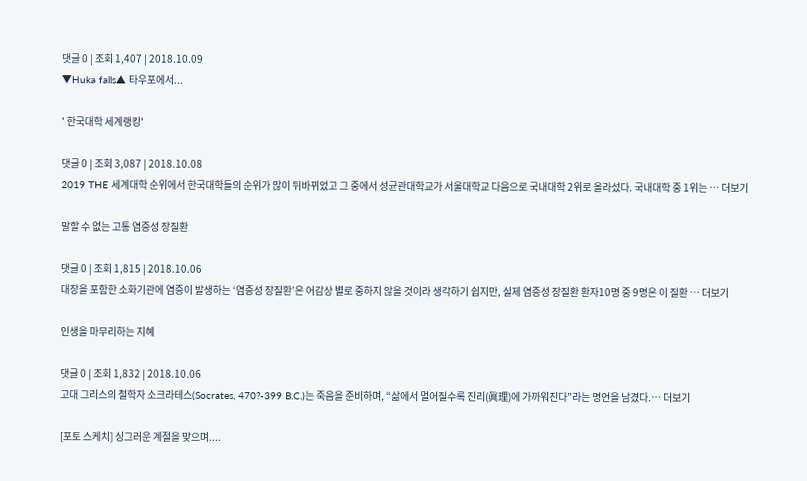댓글 0 | 조회 1,407 | 2018.10.09
▼Huka falls▲ 타우포에서...

' 한국대학 세계랭킹'

댓글 0 | 조회 3,087 | 2018.10.08
2019 THE 세계대학 순위에서 한국대학들의 순위가 많이 뒤바뀌었고 그 중에서 성균관대학교가 서울대학교 다음으로 국내대학 2위로 올라섰다. 국내대학 중 1위는 … 더보기

말할 수 없는 고통 염증성 장질환

댓글 0 | 조회 1,815 | 2018.10.06
대장을 포함한 소화기관에 염증이 발생하는 ‘염증성 장질환’은 어감상 별로 중하지 않을 것이라 생각하기 쉽지만, 실제 염증성 장질환 환자10명 중 9명은 이 질환 … 더보기

인생을 마무리하는 지혜

댓글 0 | 조회 1,832 | 2018.10.06
고대 그리스의 철학자 소크라테스(Socrates, 470?-399 B.C.)는 죽음을 준비하며, “삶에서 멀어질수록 진리(眞理)에 가까워진다”라는 명언을 남겼다.… 더보기

[포토 스케치] 싱그러운 계절을 맞으며....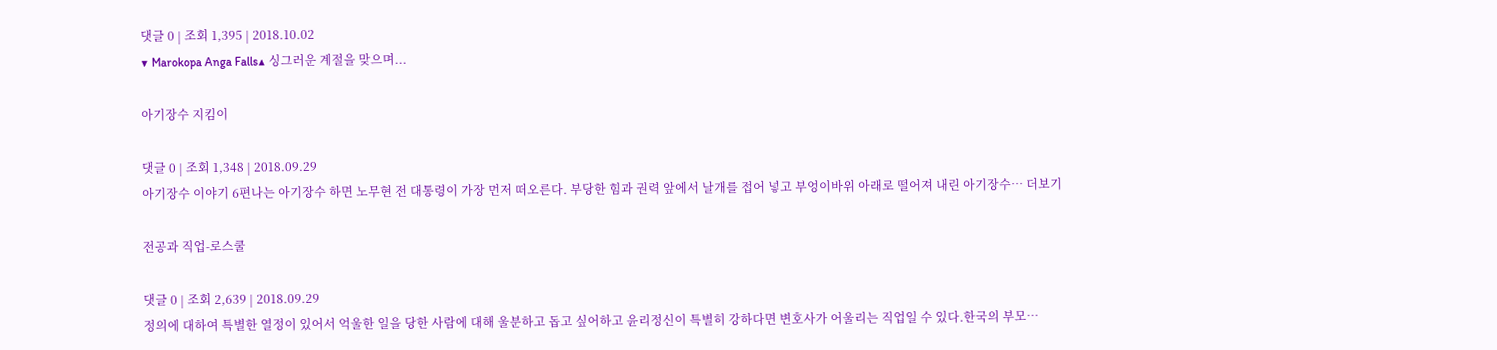댓글 0 | 조회 1,395 | 2018.10.02
▼ Marokopa Anga Falls▲ 싱그러운 계절을 맞으며...

아기장수 지킴이

댓글 0 | 조회 1,348 | 2018.09.29
아기장수 이야기 6편나는 아기장수 하면 노무현 전 대통령이 가장 먼저 떠오른다. 부당한 힘과 권력 앞에서 날개를 접어 넣고 부엉이바위 아래로 떨어져 내린 아기장수… 더보기

전공과 직업-로스쿨

댓글 0 | 조회 2,639 | 2018.09.29
정의에 대하여 특별한 열정이 있어서 억울한 일을 당한 사람에 대해 울분하고 돕고 싶어하고 윤리정신이 특별히 강하다면 변호사가 어울리는 직업일 수 있다.한국의 부모…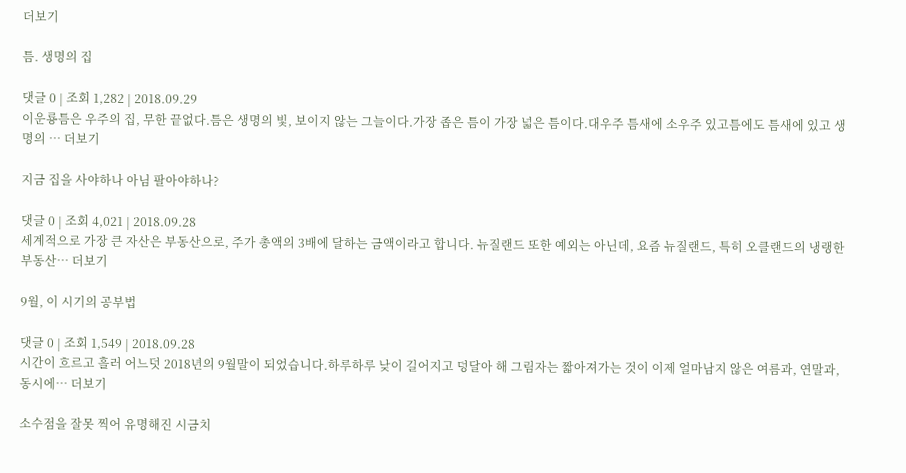더보기

틈. 생명의 집

댓글 0 | 조회 1,282 | 2018.09.29
이운룡틈은 우주의 집, 무한 끝없다.틈은 생명의 빛, 보이지 않는 그늘이다.가장 좁은 틈이 가장 넓은 틈이다.대우주 틈새에 소우주 있고틈에도 틈새에 있고 생명의 … 더보기

지금 집을 사야하나 아님 팔아야하나?

댓글 0 | 조회 4,021 | 2018.09.28
세계적으로 가장 큰 자산은 부동산으로, 주가 총액의 3배에 달하는 금액이라고 합니다. 뉴질랜드 또한 예외는 아닌데, 요즘 뉴질랜드, 특히 오클랜드의 냉랭한 부동산… 더보기

9월, 이 시기의 공부법

댓글 0 | 조회 1,549 | 2018.09.28
시간이 흐르고 흘러 어느덧 2018년의 9월말이 되었습니다.하루하루 낮이 길어지고 덩달아 해 그림자는 짧아져가는 것이 이제 얼마남지 않은 여름과, 연말과, 동시에… 더보기

소수점을 잘못 찍어 유명해진 시금치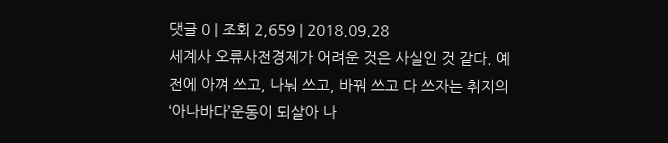댓글 0 | 조회 2,659 | 2018.09.28
세계사 오류사전경제가 어려운 것은 사실인 것 같다. 예전에 아껴 쓰고, 나눠 쓰고, 바꿔 쓰고 다 쓰자는 취지의 ‘아나바다’운동이 되살아 나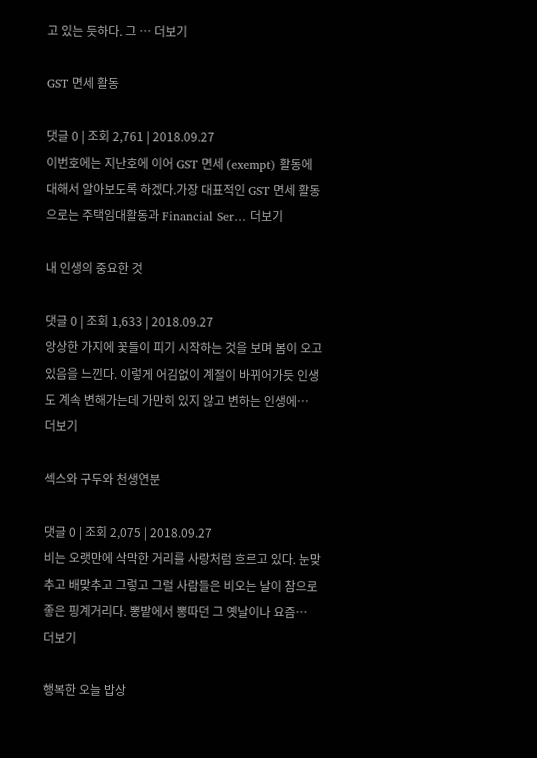고 있는 듯하다. 그 … 더보기

GST 면세 활동

댓글 0 | 조회 2,761 | 2018.09.27
이번호에는 지난호에 이어 GST 면세 (exempt) 활동에 대해서 알아보도록 하겠다.가장 대표적인 GST 면세 활동으로는 주택임대활동과 Financial Ser… 더보기

내 인생의 중요한 것

댓글 0 | 조회 1,633 | 2018.09.27
앙상한 가지에 꽃들이 피기 시작하는 것을 보며 봄이 오고 있음을 느낀다. 이렇게 어김없이 계절이 바뀌어가듯 인생도 계속 변해가는데 가만히 있지 않고 변하는 인생에… 더보기

섹스와 구두와 천생연분

댓글 0 | 조회 2,075 | 2018.09.27
비는 오랫만에 삭막한 거리를 사랑처럼 흐르고 있다. 눈맞추고 배맞추고 그렇고 그럴 사람들은 비오는 날이 참으로 좋은 핑계거리다. 뽕밭에서 뽕따던 그 옛날이나 요즘… 더보기

행복한 오늘 밥상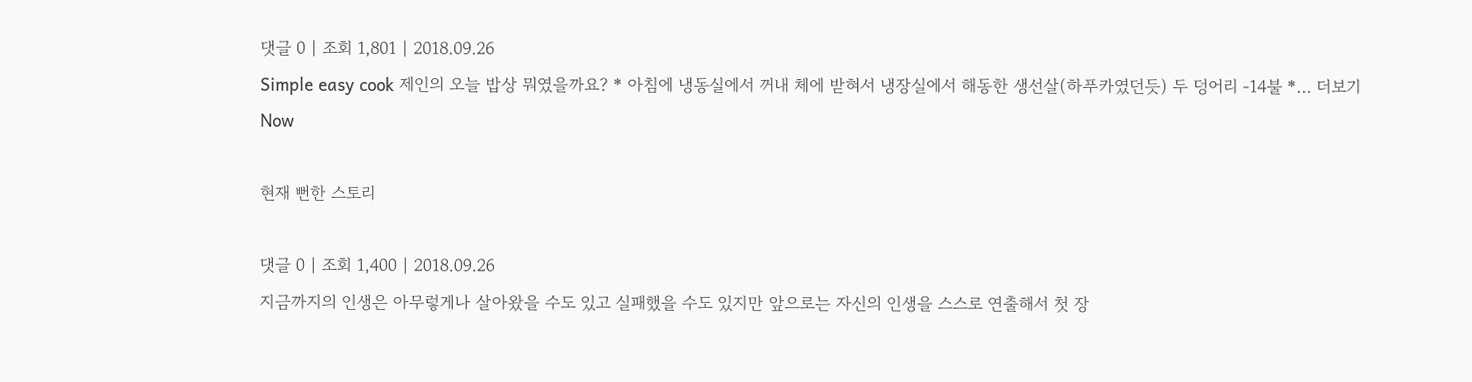댓글 0 | 조회 1,801 | 2018.09.26
Simple easy cook 제인의 오늘 밥상 뭐였을까요? * 아침에 냉동실에서 꺼내 체에 받혀서 냉장실에서 해동한 생선살(하푸카였던듯) 두 덩어리 -14불 *… 더보기
Now

현재 뻔한 스토리

댓글 0 | 조회 1,400 | 2018.09.26
지금까지의 인생은 아무렇게나 살아왔을 수도 있고 실패했을 수도 있지만 앞으로는 자신의 인생을 스스로 연출해서 첫 장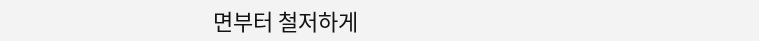면부터 철저하게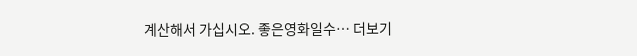계산해서 가십시오. 좋은영화일수… 더보기